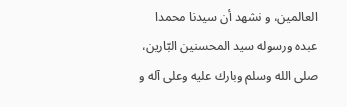العالمين، و نشهد أن سيدنا محمدا عبده ورسوله سيد المحسنين البّارين، صلى الله وسلم وبارك عليه وعلى آله و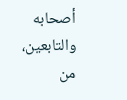أصحابه والتابعين، من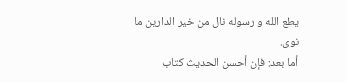يطع الله و رسوله نال من خير الدارين ما نوى.
أما بعد: فإن أحسن الحديث كتاب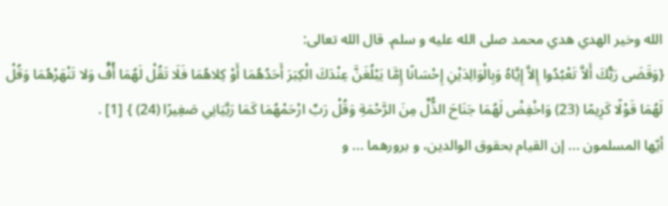الله وخير الهدي هدي محمد صلى الله عليه و سلم. قال الله تعالى:
{وَقَضَى رَبُّكَ أَلاَّ تَعْبُدُوا إِلاَّ إِيَّاهُ وَبِالْوَالِدَيْنِ إِحْسَانًا إِمَّا يَبْلُغَنَّ عِنْدَكَ الْكِبَرَ أَحَدُهُمَا أَوْ كِلاهُمَا فَلَا تَقُلْ لَهُمَا أُفٍّ وَلا تَنْهَرْهُمَا وَقُلْ لَهُمَا قَوْلًا كَرِيمًا (23) وَاخْفِضْ لَهُمَا جَنَاحَ الذُّلِّ مِنَ الرَّحْمَةِ وَقُلْ رَبِّ ارْحَمْهُمَا كَمَا رَبَّيَانِي صَغِيرًا (24) } [1] .
أيّها المسلمون ... إن القيام بحقوق الوالدين، و برورهما ... و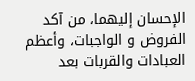الإحسان إليهما، من آكد الفروض و الواجبات، وأعظم العبادات والقربات بعد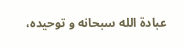عبادة الله سبحانه و توحيده،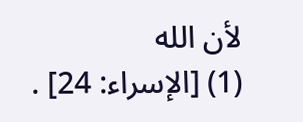لأن الله
(1) [الإسراء: 24] .